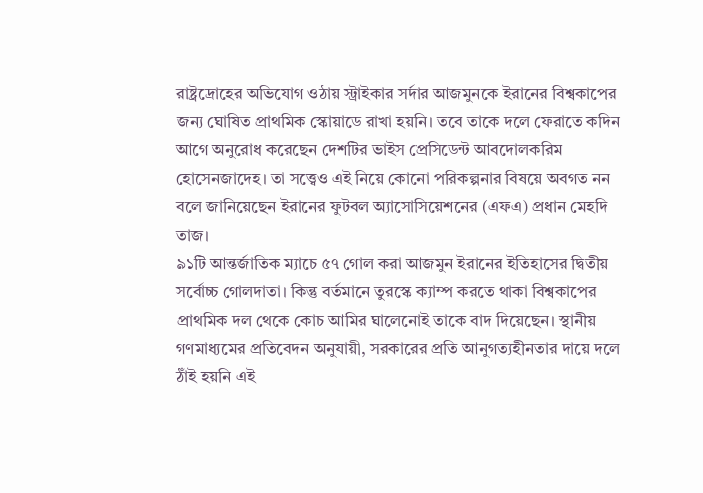রাষ্ট্রদ্রোহের অভিযোগ ওঠায় স্ট্রাইকার সর্দার আজমুনকে ইরানের বিশ্বকাপের জন্য ঘোষিত প্রাথমিক স্কোয়াডে রাখা হয়নি। তবে তাকে দলে ফেরাতে কদিন আগে অনুরোধ করেছেন দেশটির ভাইস প্রেসিডেন্ট আবদোলকরিম হোসেনজাদেহ। তা সত্ত্বেও এই নিয়ে কোনো পরিকল্পনার বিষয়ে অবগত নন বলে জানিয়েছেন ইরানের ফুটবল অ্যাসোসিয়েশনের (এফএ) প্রধান মেহদি তাজ।
৯১টি আন্তর্জাতিক ম্যাচে ৫৭ গোল করা আজমুন ইরানের ইতিহাসের দ্বিতীয় সর্বোচ্চ গোলদাতা। কিন্তু বর্তমানে তুরস্কে ক্যাম্প করতে থাকা বিশ্বকাপের প্রাথমিক দল থেকে কোচ আমির ঘালেনোই তাকে বাদ দিয়েছেন। স্থানীয় গণমাধ্যমের প্রতিবেদন অনুযায়ী, সরকারের প্রতি আনুগত্যহীনতার দায়ে দলে ঠাঁই হয়নি এই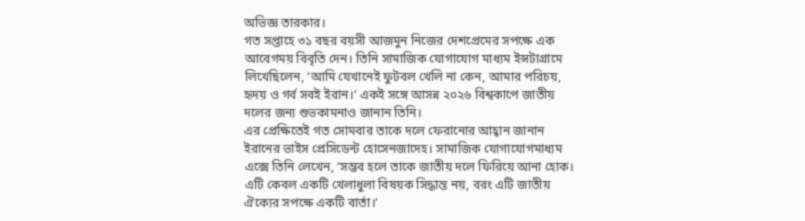অভিজ্ঞ তারকার।
গত সপ্তাহে ৩১ বছর বয়সী আজমুন নিজের দেশপ্রেমের সপক্ষে এক আবেগময় বিবৃতি দেন। তিনি সামাজিক যোগাযোগ মাধ্যম ইন্সটাগ্রামে লিখেছিলেন, ‘আমি যেখানেই ফুটবল খেলি না কেন, আমার পরিচয়, হৃদয় ও গর্ব সবই ইরান।’ একই সঙ্গে আসন্ন ২০২৬ বিশ্বকাপে জাতীয় দলের জন্য শুভকামনাও জানান তিনি।
এর প্রেক্ষিতেই গত সোমবার তাকে দলে ফেরানোর আহ্বান জানান ইরানের ভাইস প্রেসিডেন্ট হোসেনজাদেহ। সামাজিক যোগাযোগমাধ্যম এক্সে তিনি লেখেন, ‘সম্ভব হলে তাকে জাতীয় দলে ফিরিয়ে আনা হোক। এটি কেবল একটি খেলাধুলা বিষয়ক সিদ্ধান্ত নয়, বরং এটি জাতীয় ঐক্যের সপক্ষে একটি বার্তা।’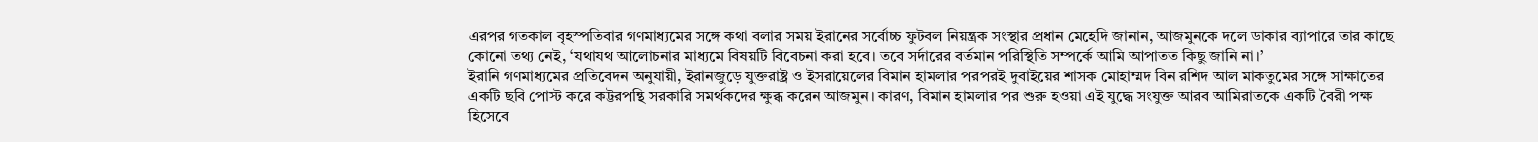এরপর গতকাল বৃহস্পতিবার গণমাধ্যমের সঙ্গে কথা বলার সময় ইরানের সর্বোচ্চ ফুটবল নিয়ন্ত্রক সংস্থার প্রধান মেহেদি জানান, আজমুনকে দলে ডাকার ব্যাপারে তার কাছে কোনো তথ্য নেই, ‘যথাযথ আলোচনার মাধ্যমে বিষয়টি বিবেচনা করা হবে। তবে সর্দারের বর্তমান পরিস্থিতি সম্পর্কে আমি আপাতত কিছু জানি না।’
ইরানি গণমাধ্যমের প্রতিবেদন অনুযায়ী, ইরানজুড়ে যুক্তরাষ্ট্র ও ইসরায়েলের বিমান হামলার পরপরই দুবাইয়ের শাসক মোহাম্মদ বিন রশিদ আল মাকতুমের সঙ্গে সাক্ষাতের একটি ছবি পোস্ট করে কট্টরপন্থি সরকারি সমর্থকদের ক্ষুব্ধ করেন আজমুন। কারণ, বিমান হামলার পর শুরু হওয়া এই যুদ্ধে সংযুক্ত আরব আমিরাতকে একটি বৈরী পক্ষ হিসেবে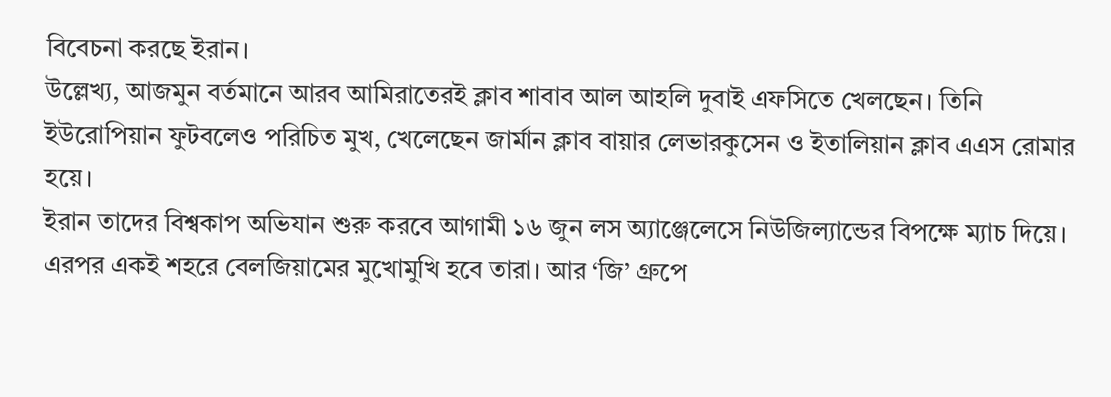বিবেচনা করছে ইরান।
উল্লেখ্য, আজমুন বর্তমানে আরব আমিরাতেরই ক্লাব শাবাব আল আহলি দুবাই এফসিতে খেলছেন। তিনি ইউরোপিয়ান ফুটবলেও পরিচিত মুখ, খেলেছেন জার্মান ক্লাব বায়ার লেভারকুসেন ও ইতালিয়ান ক্লাব এএস রোমার হয়ে।
ইরান তাদের বিশ্বকাপ অভিযান শুরু করবে আগামী ১৬ জুন লস অ্যাঞ্জেলেসে নিউজিল্যান্ডের বিপক্ষে ম্যাচ দিয়ে। এরপর একই শহরে বেলজিয়ামের মুখোমুখি হবে তারা। আর ‘জি’ গ্রুপে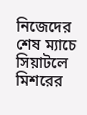নিজেদের শেষ ম্যাচে সিয়াটলে মিশরের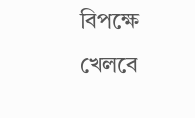বিপক্ষে খেলবে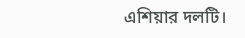এশিয়ার দলটি।